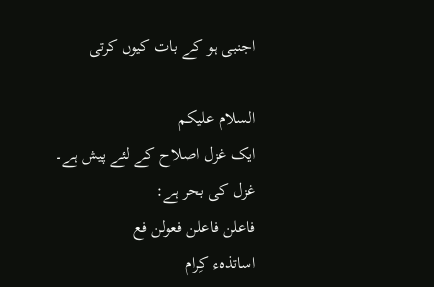اجنبی ہو کے بات کیوں کرتی

السلام علیکم
ایک غزل اصلاح کے لئے پیش ہے۔ غزل کی بحر ہے:
فاعلن فاعلن فعولن فع
اساتذہء کِرام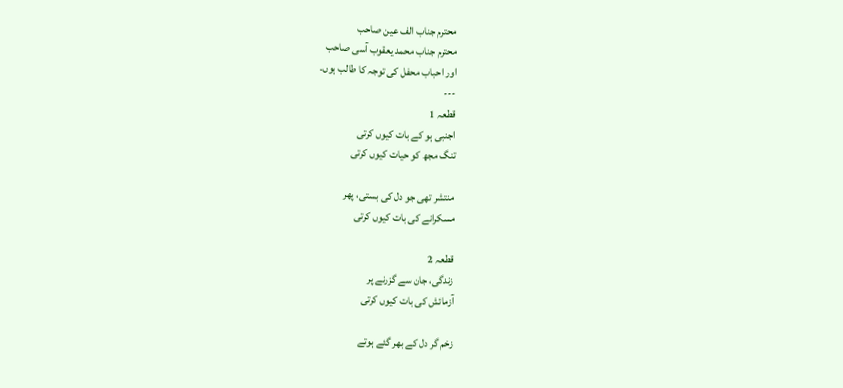محترم جناب الف عین صاحب
محترم جناب محمد یعقوب آسی صاحب
اور احباب محفل کی توجہ کا طالب ہوں۔
---
قطعہ 1
اجنبی ہو کے بات کیوں کرتی
تنگ مجھ کو حیات کیوں کرتی

منتشر تھی جو دل کی بستی، پھر
مسکرانے کی بات کیوں کرتی

قطعہ 2
زندگی، جان سے گزرنے پر
آزمائش کی بات کیوں کرتی

زخم گر دل کے بھر گئے ہوتے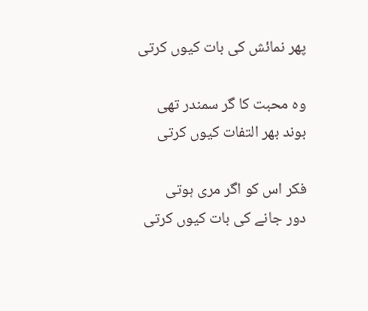پھر نمائش کی بات کیوں کرتی

وہ محبت کا گر سمندر تھی
بوند بھر التفات کیوں کرتی

فکر اس کو اگر مری ہوتی
دور جانے کی بات کیوں کرتی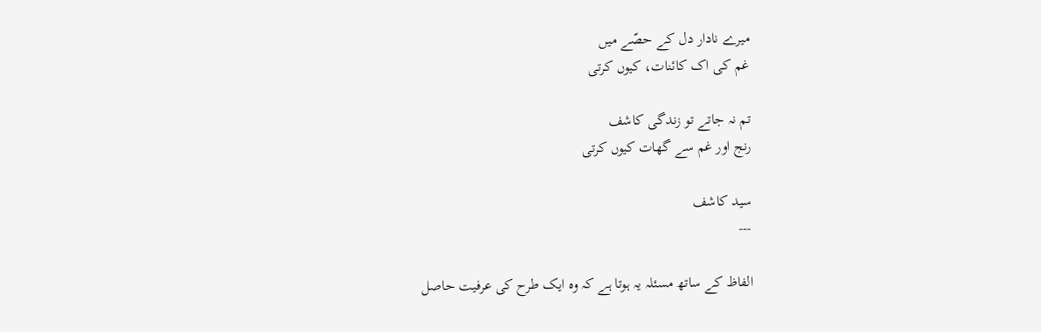میرے نادار دل کے حصّے میں
غم کی اک کائنات، کیوں کرتی

تم نہ جاتے تو زندگی کاشف
رنج اور غم سے گھات کیوں کرتی

سید کاشف
---

الفاظ کے ساتھ مسئلہ یہ ہوتا ہے کہ وہ ایک طرح کی عرفیت حاصل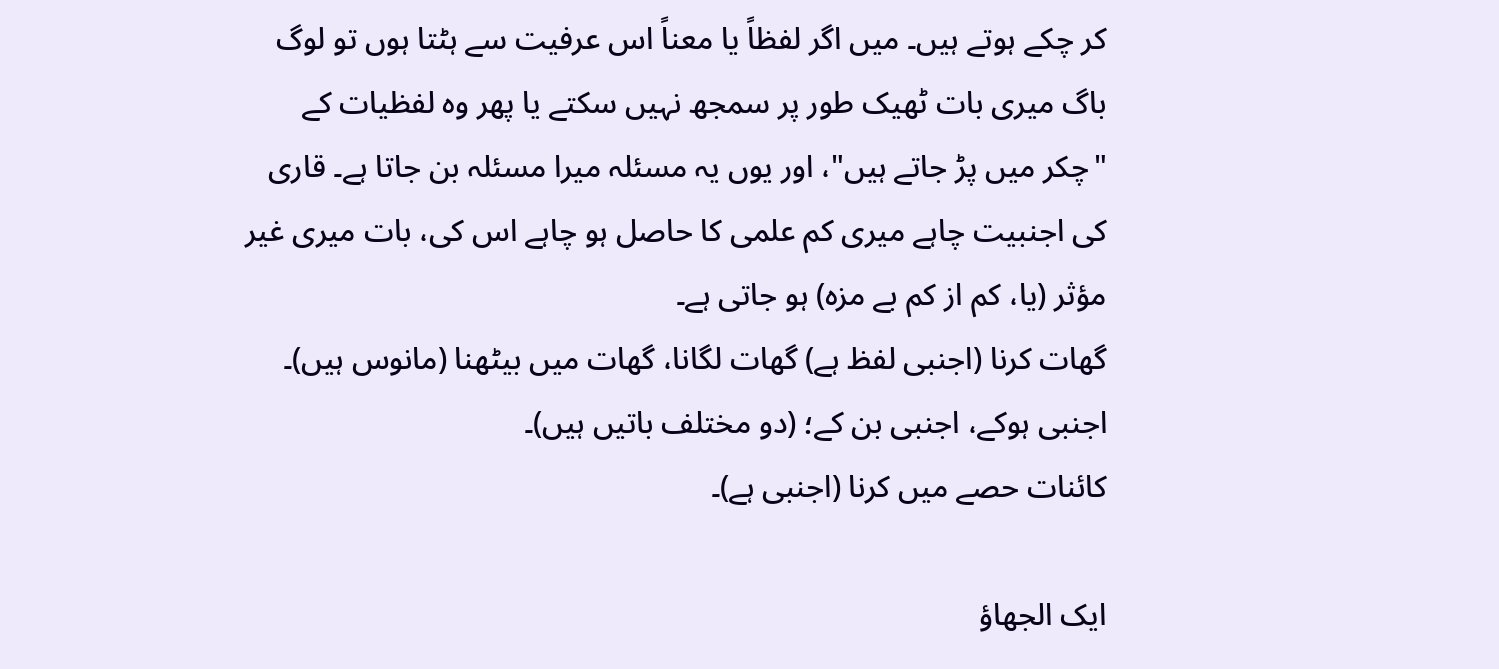کر چکے ہوتے ہیں۔ میں اگر لفظاً یا معناً اس عرفیت سے ہٹتا ہوں تو لوگ باگ میری بات ٹھیک طور پر سمجھ نہیں سکتے یا پھر وہ لفظیات کے "چکر میں پڑ جاتے ہیں"، اور یوں یہ مسئلہ میرا مسئلہ بن جاتا ہے۔ قاری کی اجنبیت چاہے میری کم علمی کا حاصل ہو چاہے اس کی، بات میری غیر مؤثر (یا، کم از کم بے مزہ) ہو جاتی ہے۔
گھات کرنا (اجنبی لفظ ہے) گھات لگانا، گھات میں بیٹھنا (مانوس ہیں)۔
اجنبی ہوکے، اجنبی بن کے؛ (دو مختلف باتیں ہیں)۔
کائنات حصے میں کرنا (اجنبی ہے)۔

ایک الجھاؤ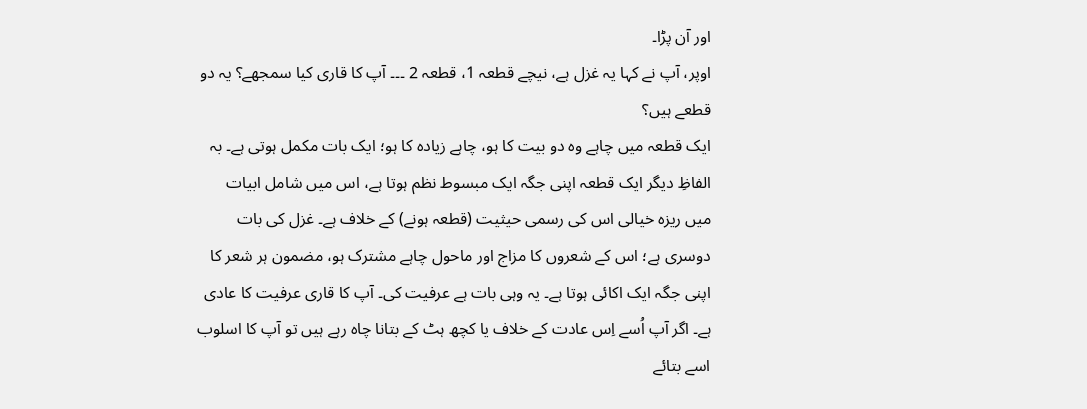اور آن پڑا۔
اوپر، آپ نے کہا یہ غزل ہے، نیچے قطعہ 1، قطعہ 2 ۔۔۔ آپ کا قاری کیا سمجھے؟ یہ دو قطعے ہیں؟
ایک قطعہ میں چاہے وہ دو بیت کا ہو، چاہے زیادہ کا ہو؛ ایک بات مکمل ہوتی ہے۔ بہ الفاظِ دیگر ایک قطعہ اپنی جگہ ایک مبسوط نظم ہوتا ہے، اس میں شامل ابیات میں ریزہ خیالی اس کی رسمی حیثیت (قطعہ ہونے) کے خلاف ہے۔ غزل کی بات دوسری ہے؛ اس کے شعروں کا مزاج اور ماحول چاہے مشترک ہو، مضمون ہر شعر کا اپنی جگہ ایک اکائی ہوتا ہے۔ یہ وہی بات ہے عرفیت کی۔ آپ کا قاری عرفیت کا عادی ہے۔ اگر آپ اُسے اِس عادت کے خلاف یا کچھ ہٹ کے بتانا چاہ رہے ہیں تو آپ کا اسلوب اسے بتائے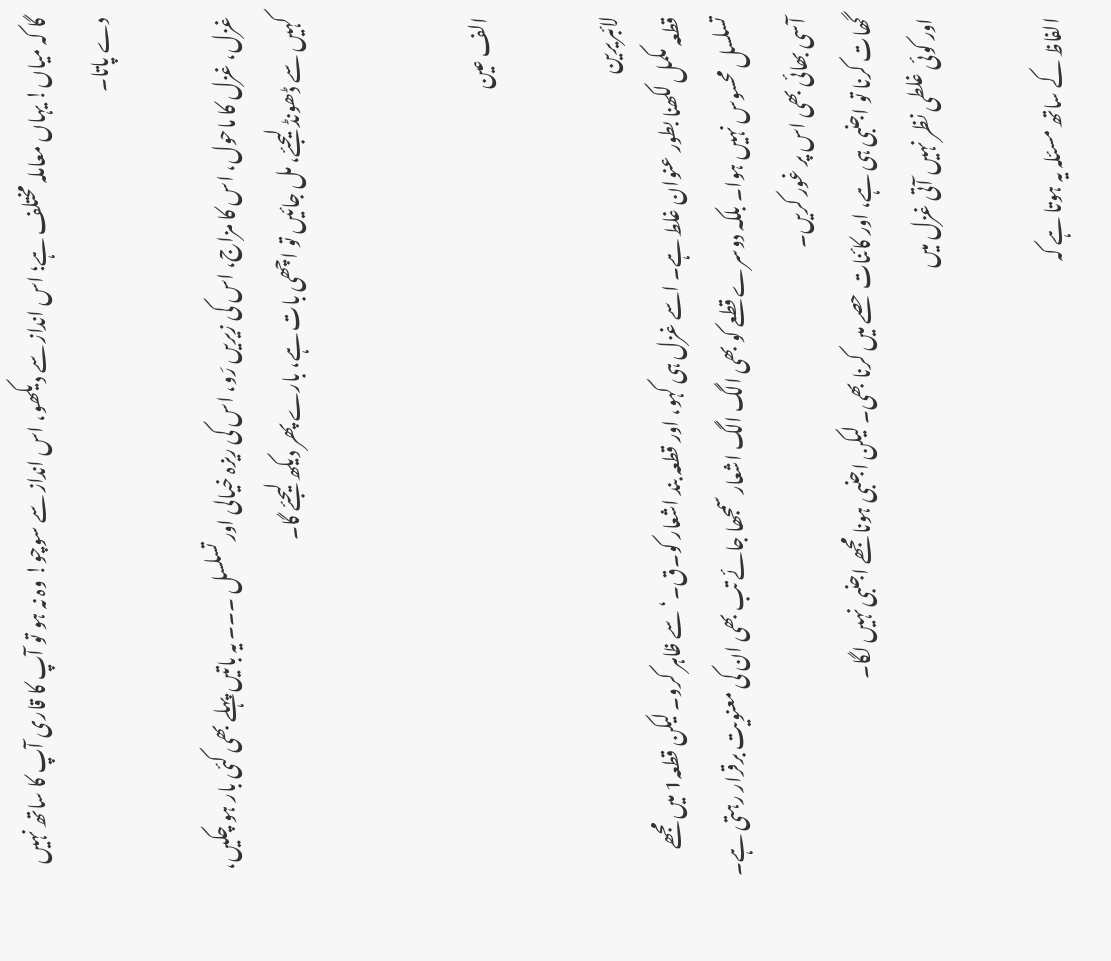گا کہ میاں! یہاں معاملہ مختلف ہے؛ اس انداز سے دیکھو، اس انداز سے سوچو! وہ نہ ہو تو آپ کا قاری آپ کا ساتھ نہیں دے پاتا۔

غزل، غزل کا ماحول، اس کا مزاج، اس کی زیریں رَو، اس کی ریزہ خیالی اور تسلسل ۔۔۔ یہ باتیں پہلے بھی کئی بار ہو چکیں، کہیں سے ڈھونڈ لیجئے، مل جائیں تو اچھی بات ہے، بارے پھر دیکھ لیجئے گا۔


الف عین

لائبریرین
قطعہ مکمل لکھنا بطور عنوان غلط ہے۔ اسے غزل ہی کہو، اور قطعہ بند اشعار کو۔ق۔‘ سے ظاہر کرو۔ لیکن قطعہ1 میں مجھے تسلسل محسوس نہیں ہوا۔ بلکہ دوسرے قطعے کو بھی الگ الگ اشعار سمجھا جائے تب بھی ان کی معنویت برقرار رہتی ہے۔ آسی بھائی بھی اس پر غور کریں۔
گھات کرنا تو اجنبی ہی ہے، اور کائنات حصے میں کرنا بھی۔ لیکن اجنبی ہونا مجھے اجنبی نہیں لگا۔
اور کوئی غلطی نظر نہیں آتی غزل میں

الفاظ کے ساتھ مسئلہ یہ ہوتا ہے کہ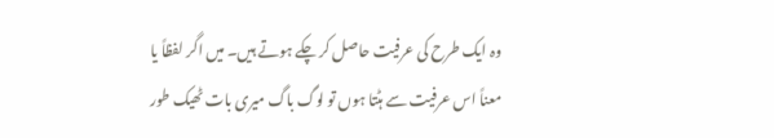وہ ایک طرح کی عرفیت حاصل کر چکے ہوتے ہیں۔ میں اگر لفظاً یا معناً اس عرفیت سے ہٹتا ہوں تو لوگ باگ میری بات ٹھیک طور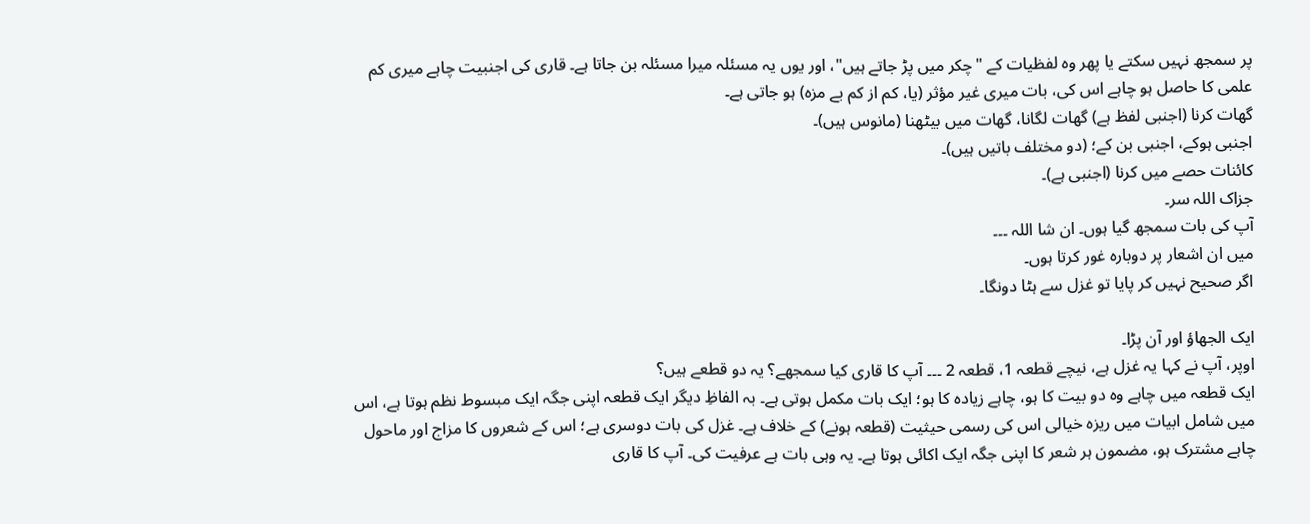پر سمجھ نہیں سکتے یا پھر وہ لفظیات کے "چکر میں پڑ جاتے ہیں"، اور یوں یہ مسئلہ میرا مسئلہ بن جاتا ہے۔ قاری کی اجنبیت چاہے میری کم علمی کا حاصل ہو چاہے اس کی، بات میری غیر مؤثر (یا، کم از کم بے مزہ) ہو جاتی ہے۔
گھات کرنا (اجنبی لفظ ہے) گھات لگانا، گھات میں بیٹھنا (مانوس ہیں)۔
اجنبی ہوکے، اجنبی بن کے؛ (دو مختلف باتیں ہیں)۔
کائنات حصے میں کرنا (اجنبی ہے)۔
جزاک اللہ سر۔
آپ کی بات سمجھ گیا ہوں۔ ان شا اللہ ۔۔۔
میں ان اشعار پر دوبارہ غور کرتا ہوں۔
اگر صحیح نہیں کر پایا تو غزل سے ہٹا دونگا۔

ایک الجھاؤ اور آن پڑا۔
اوپر، آپ نے کہا یہ غزل ہے، نیچے قطعہ 1، قطعہ 2 ۔۔۔ آپ کا قاری کیا سمجھے؟ یہ دو قطعے ہیں؟
ایک قطعہ میں چاہے وہ دو بیت کا ہو، چاہے زیادہ کا ہو؛ ایک بات مکمل ہوتی ہے۔ بہ الفاظِ دیگر ایک قطعہ اپنی جگہ ایک مبسوط نظم ہوتا ہے، اس میں شامل ابیات میں ریزہ خیالی اس کی رسمی حیثیت (قطعہ ہونے) کے خلاف ہے۔ غزل کی بات دوسری ہے؛ اس کے شعروں کا مزاج اور ماحول چاہے مشترک ہو، مضمون ہر شعر کا اپنی جگہ ایک اکائی ہوتا ہے۔ یہ وہی بات ہے عرفیت کی۔ آپ کا قاری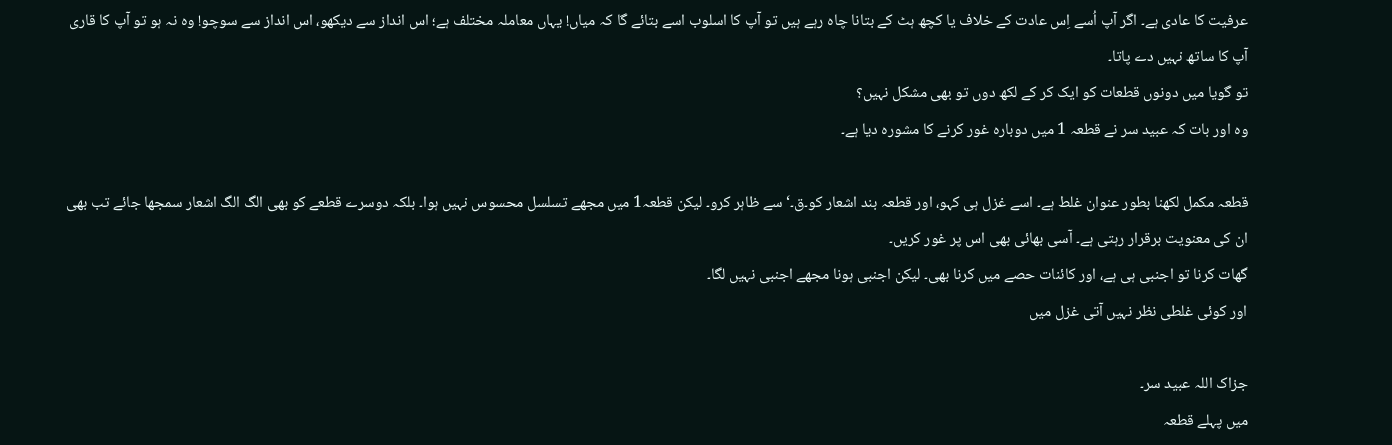عرفیت کا عادی ہے۔ اگر آپ اُسے اِس عادت کے خلاف یا کچھ ہٹ کے بتانا چاہ رہے ہیں تو آپ کا اسلوب اسے بتائے گا کہ میاں! یہاں معاملہ مختلف ہے؛ اس انداز سے دیکھو، اس انداز سے سوچو! وہ نہ ہو تو آپ کا قاری آپ کا ساتھ نہیں دے پاتا۔
تو گویا میں دونوں قطعات کو ایک کر کے لکھ دوں تو بھی مشکل نہیں؟
وہ اور بات کہ عبید سر نے قطعہ 1 میں دوبارہ غور کرنے کا مشورہ دیا ہے۔

قطعہ مکمل لکھنا بطور عنوان غلط ہے۔ اسے غزل ہی کہو، اور قطعہ بند اشعار کو۔ق۔‘ سے ظاہر کرو۔ لیکن قطعہ1 میں مجھے تسلسل محسوس نہیں ہوا۔ بلکہ دوسرے قطعے کو بھی الگ الگ اشعار سمجھا جائے تب بھی ان کی معنویت برقرار رہتی ہے۔ آسی بھائی بھی اس پر غور کریں۔
گھات کرنا تو اجنبی ہی ہے، اور کائنات حصے میں کرنا بھی۔ لیکن اجنبی ہونا مجھے اجنبی نہیں لگا۔
اور کوئی غلطی نظر نہیں آتی غزل میں

جزاک اللہ عبید سر۔
میں پہلے قطعہ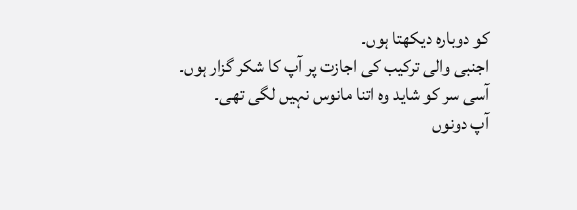کو دوبارہ دیکھتا ہوں۔
اجنبی والی ترکیب کی اجازت پر آپ کا شکر گزار ہوں۔ آسی سر کو شاید وہ اتنا مانوس نہیں لگی تھی۔
آپ دونوں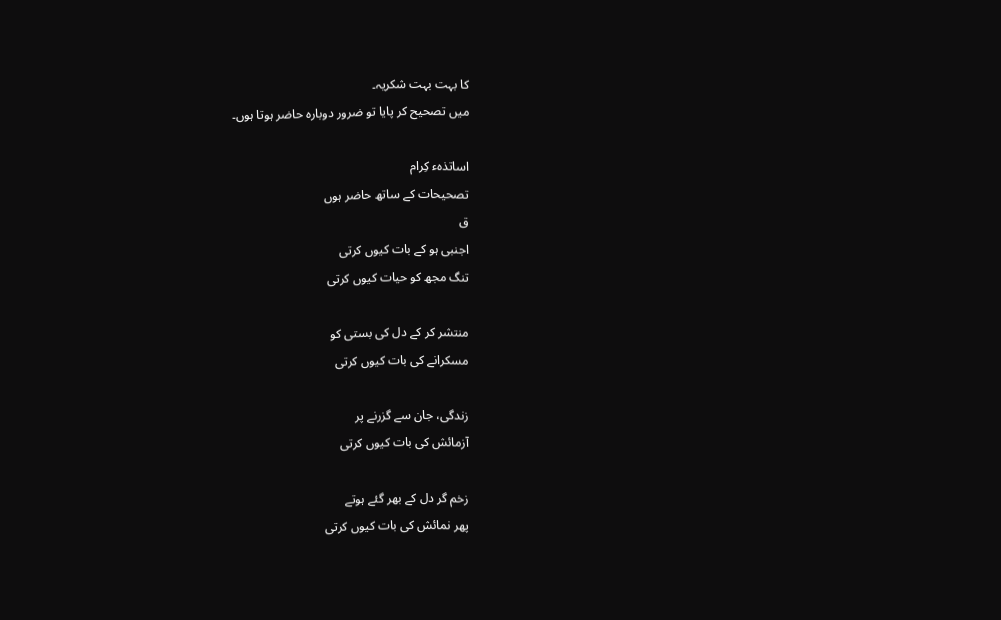کا بہت بہت شکریہ۔
میں تصحیح کر پایا تو ضرور دوبارہ حاضر ہوتا ہوں۔

اساتذہء کِرام
تصحیحات کے ساتھ حاضر ہوں
ق
اجنبی ہو کے بات کیوں کرتی
تنگ مجھ کو حیات کیوں کرتی

منتشر کر کے دل کی بستی کو
مسکرانے کی بات کیوں کرتی

زندگی، جان سے گزرنے پر
آزمائش کی بات کیوں کرتی

زخم گر دل کے بھر گئے ہوتے
پھر نمائش کی بات کیوں کرتی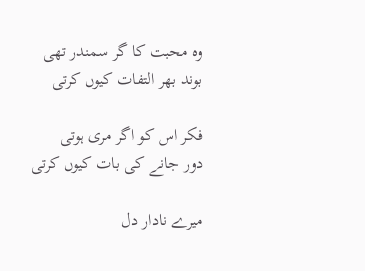وہ محبت کا گر سمندر تھی
بوند بھر التفات کیوں کرتی

فکر اس کو اگر مری ہوتی
دور جانے کی بات کیوں کرتی

میرے نادار دل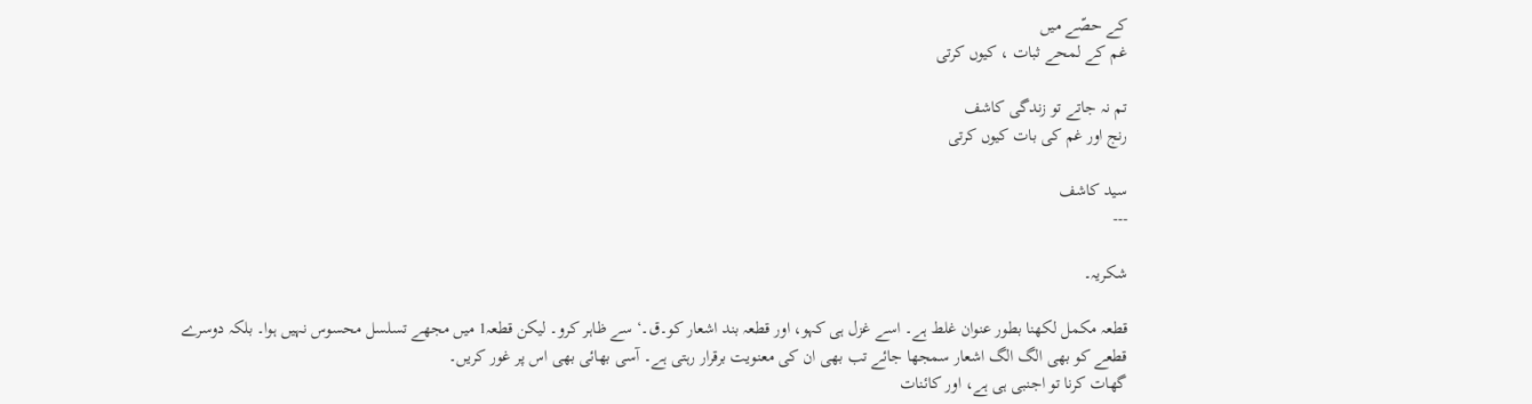کے حصّے میں
غم کے لمحے ثبات ، کیوں کرتی

تم نہ جاتے تو زندگی کاشف
رنج اور غم کی بات کیوں کرتی

سید کاشف
---

شکریہ۔

قطعہ مکمل لکھنا بطور عنوان غلط ہے۔ اسے غزل ہی کہو، اور قطعہ بند اشعار کو۔ق۔‘ سے ظاہر کرو۔ لیکن قطعہ1 میں مجھے تسلسل محسوس نہیں ہوا۔ بلکہ دوسرے قطعے کو بھی الگ الگ اشعار سمجھا جائے تب بھی ان کی معنویت برقرار رہتی ہے۔ آسی بھائی بھی اس پر غور کریں۔
گھات کرنا تو اجنبی ہی ہے، اور کائنات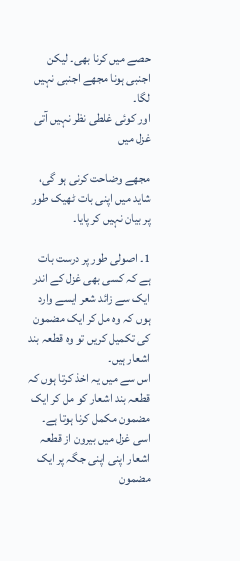حصے میں کرنا بھی۔ لیکن اجنبی ہونا مجھے اجنبی نہیں لگا۔
اور کوئی غلطی نظر نہیں آتی غزل میں

مجھے وضاحت کرنی ہو گی، شاید میں اپنی بات ٹھیک طور پر بیان نہیں کر پایا۔

1۔ اصولی طور پر درست بات ہے کہ کسی بھی غزل کے اندر ایک سے زائد شعر ایسے وارد ہوں کہ وہ مل کر ایک مضمون کی تکمیل کریں تو وہ قطعہ بند اشعار ہیں۔
اس سے میں یہ اخذ کرتا ہوں کہ قطعہ بند اشعار کو مل کر ایک مضمون مکمل کرنا ہوتا ہے۔ اسی غزل میں بیرون از قطعہ اشعار اپنی اپنی جگہ پر ایک مضمون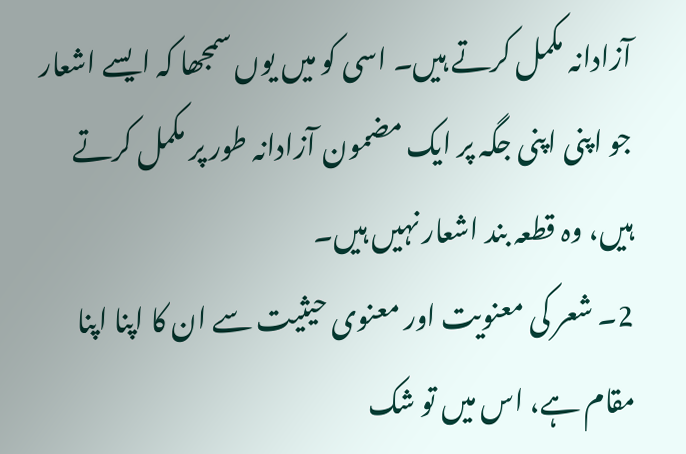آزادانہ مکمل کرتے ہیں۔ اسی کو میں یوں سمجھا کہ ایسے اشعار جو اپنی اپنی جگہ پر ایک مضمون آزادانہ طور پر مکمل کرتے ہیں، وہ قطعہ بند اشعار نہیں ہیں۔
2۔ شعر کی معنویت اور معنوی حیثیت سے ان کا اپنا اپنا مقام ہے، اس میں تو شک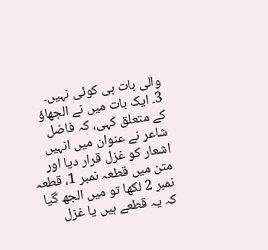والی بات ہی کوئی نہیں۔
3۔ ایک بات میں نے الجھاؤ کے متعلق کہی، کہ فاضل شاعر نے عنوان میں انہیں اشعار کو غزل قرار دیا اور متن میں قطعہ نمبر 1، قطعہ نمبر 2 لکھا تو میں الجھ گیا کہ یہ قطعے ہیں یا غزل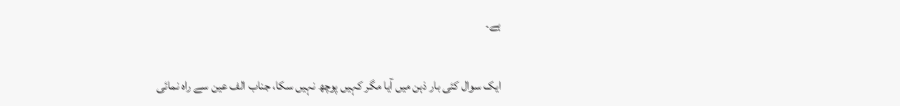ہے۔

ایک سوال کئی بار ذہن میں آیا مگر کہیں پوچھ نہیں سکا، جناب الف عین سے راہ نمائی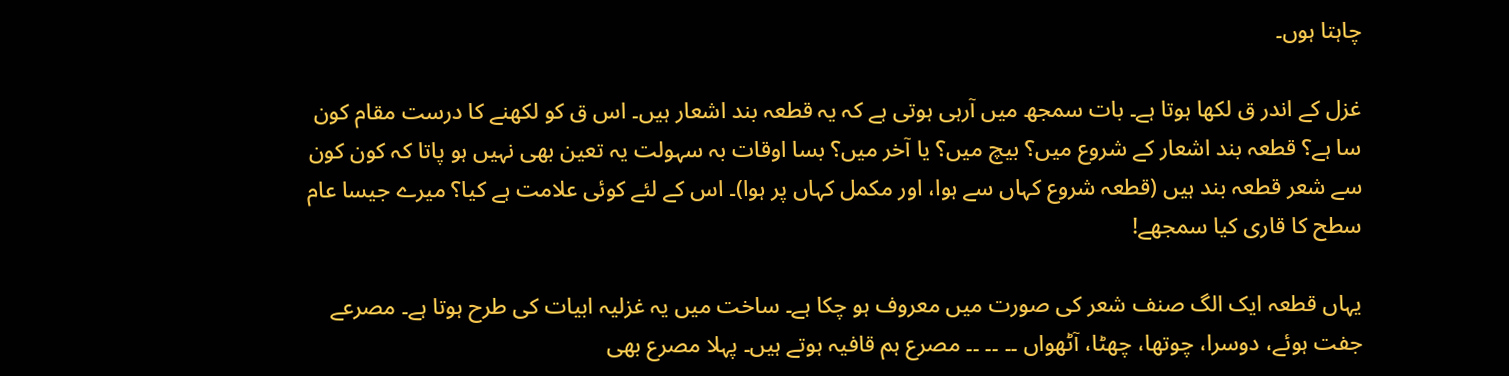چاہتا ہوں۔

غزل کے اندر ق لکھا ہوتا ہے۔ بات سمجھ میں آرہی ہوتی ہے کہ یہ قطعہ بند اشعار ہیں۔ اس ق کو لکھنے کا درست مقام کون سا ہے؟ قطعہ بند اشعار کے شروع میں؟ بیچ میں؟ یا آخر میں؟ بسا اوقات بہ سہولت یہ تعین بھی نہیں ہو پاتا کہ کون کون سے شعر قطعہ بند ہیں (قطعہ شروع کہاں سے ہوا، اور مکمل کہاں پر ہوا)۔ اس کے لئے کوئی علامت ہے کیا؟ میرے جیسا عام سطح کا قاری کیا سمجھے!

یہاں قطعہ ایک الگ صنف شعر کی صورت میں معروف ہو چکا ہے۔ ساخت میں یہ غزلیہ ابیات کی طرح ہوتا ہے۔ مصرعے جفت ہوئے، دوسرا، چوتھا، چھٹا، آٹھواں ۔۔ ۔۔ ۔۔ مصرع ہم قافیہ ہوتے ہیں۔ پہلا مصرع بھی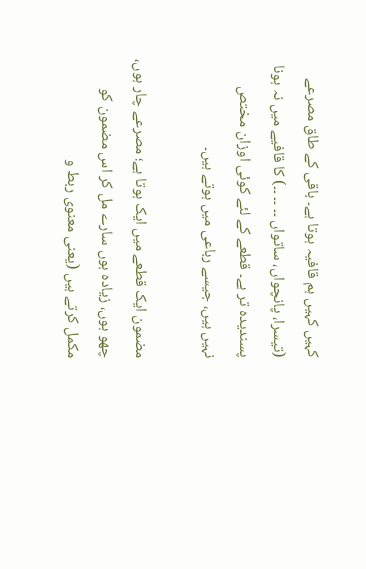کہیں کہیں ہم قافیہ ہوتا ہے۔ باقی کے طاق مصرعے (تیسرا، پانچواں، ساتواں ۔۔ ۔۔ ۔۔) کا قافیے میں نہ ہونا پسندیدہ تر ہے۔ قطعے کے لئے کوئی اوزان مختص نہیں ہیں، جیسے رباعی میں ہوتے ہیں۔

مضمون ایک قطعے میں ایک ہوتا ہے؛ مصرعے چار ہوں، چھو ہوں، زیادہ ہوں سارے مل کر اس مضمون کو مکمل کرتے ہیں (یعنی معنوی ربط و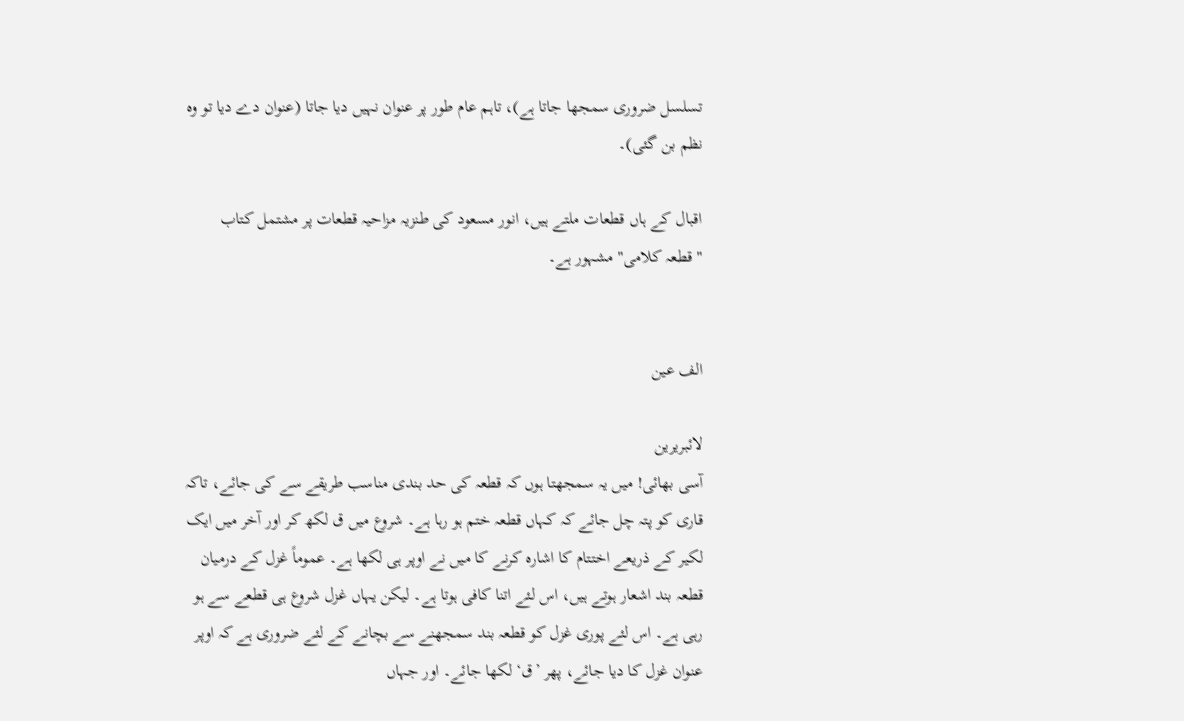تسلسل ضروری سمجھا جاتا ہے)، تاہم عام طور پر عنوان نہیں دیا جاتا (عنوان دے دیا تو وہ نظم بن گئی)۔

اقبال کے ہاں قطعات ملتے ہیں، انور مسعود کی طنزیہ مزاحیہ قطعات پر مشتمل کتاب "قطعہ کلامی" مشہور ہے۔


الف عین

لائبریرین
آسی بھائی! میں یہ سمجھتا ہوں کہ قطعہ کی حد بندی مناسب طریقے سے کی جائے، تاکہ قاری کو پتہ چل جائے کہ کہاں قطعہ ختم ہو رہا ہے۔ شروع میں ق لکھ کر اور آخر میں ایک لکیر کے ذریعے اختتام کا اشارہ کرنے کا میں نے اوپر ہی لکھا ہے۔ عموماً غزل کے درمیان قطعہ بند اشعار ہوتے ہیں، اس لئے اتنا کافی ہوتا ہے۔ لیکن یہاں غزل شروع ہی قطعے سے ہو رہی ہے۔ اس لئے پوری غزل کو قطعہ بند سمجھنے سے بچانے کے لئے ضروری ہے کہ اوپر عنوان غزل کا دیا جائے، پھر ’ق‘ لکھا جائے۔ اور جہاں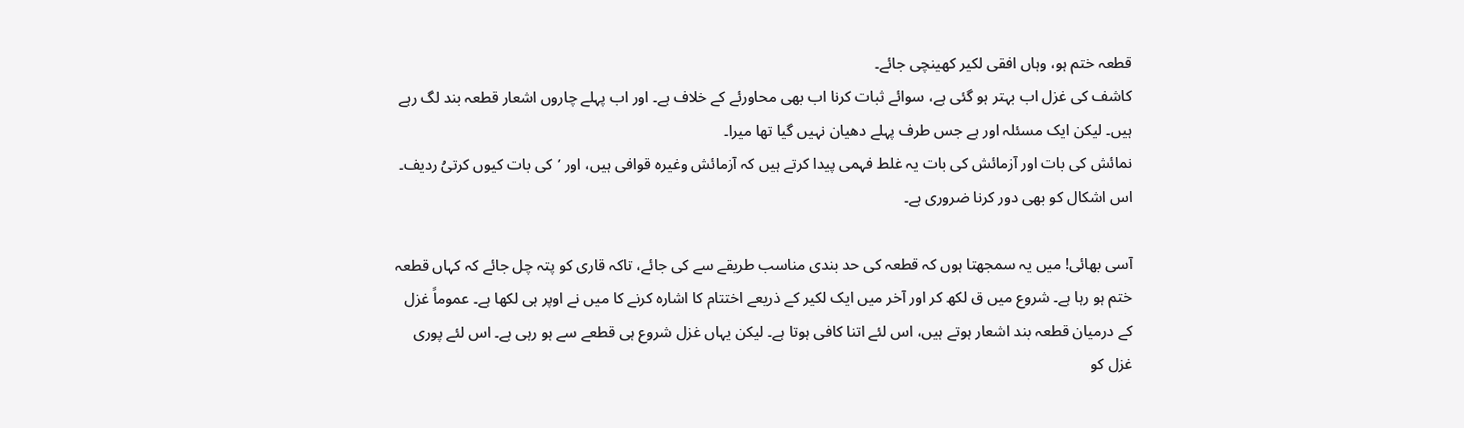قطعہ ختم ہو، وہاں افقی لکیر کھینچی جائے۔
کاشف کی غزل اب بہتر ہو گئی ہے، سوائے ثبات کرنا اب بھی محاورئے کے خلاف ہے۔ اور اب پہلے چاروں اشعار قطعہ بند لگ رہے ہیں۔ لیکن ایک مسئلہ اور ہے جس طرف پہلے دھیان نہیں گیا تھا میرا۔
نمائش کی بات اور آزمائش کی بات یہ غلط فہمی پیدا کرتے ہیں کہ آزمائش وغیرہ قوافی ہیں، اور ’کی بات کیوں کرتیُ ردیف۔ اس اشکال کو بھی دور کرنا ضروری ہے۔

آسی بھائی! میں یہ سمجھتا ہوں کہ قطعہ کی حد بندی مناسب طریقے سے کی جائے، تاکہ قاری کو پتہ چل جائے کہ کہاں قطعہ ختم ہو رہا ہے۔ شروع میں ق لکھ کر اور آخر میں ایک لکیر کے ذریعے اختتام کا اشارہ کرنے کا میں نے اوپر ہی لکھا ہے۔ عموماً غزل کے درمیان قطعہ بند اشعار ہوتے ہیں، اس لئے اتنا کافی ہوتا ہے۔ لیکن یہاں غزل شروع ہی قطعے سے ہو رہی ہے۔ اس لئے پوری غزل کو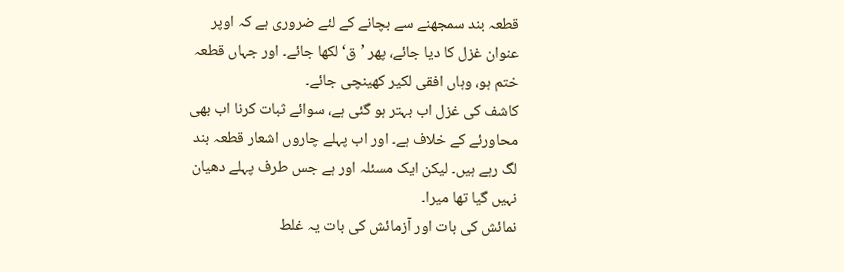قطعہ بند سمجھنے سے بچانے کے لئے ضروری ہے کہ اوپر عنوان غزل کا دیا جائے، پھر ’ق‘ لکھا جائے۔ اور جہاں قطعہ ختم ہو، وہاں افقی لکیر کھینچی جائے۔
کاشف کی غزل اب بہتر ہو گئی ہے، سوائے ثبات کرنا اب بھی محاورئے کے خلاف ہے۔ اور اب پہلے چاروں اشعار قطعہ بند لگ رہے ہیں۔ لیکن ایک مسئلہ اور ہے جس طرف پہلے دھیان نہیں گیا تھا میرا۔
نمائش کی بات اور آزمائش کی بات یہ غلط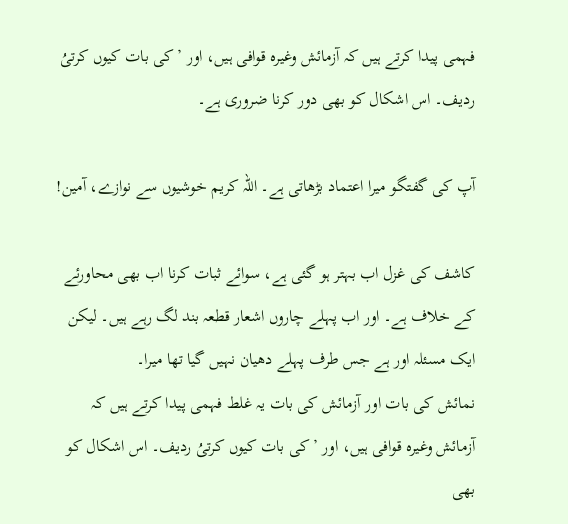فہمی پیدا کرتے ہیں کہ آزمائش وغیرہ قوافی ہیں، اور ’کی بات کیوں کرتیُ ردیف۔ اس اشکال کو بھی دور کرنا ضروری ہے۔

آپ کی گفتگو میرا اعتماد بڑھاتی ہے۔ اللہ کریم خوشیوں سے نوازے، آمین!

کاشف کی غزل اب بہتر ہو گئی ہے، سوائے ثبات کرنا اب بھی محاورئے کے خلاف ہے۔ اور اب پہلے چاروں اشعار قطعہ بند لگ رہے ہیں۔ لیکن ایک مسئلہ اور ہے جس طرف پہلے دھیان نہیں گیا تھا میرا۔
نمائش کی بات اور آزمائش کی بات یہ غلط فہمی پیدا کرتے ہیں کہ آزمائش وغیرہ قوافی ہیں، اور ’کی بات کیوں کرتیُ ردیف۔ اس اشکال کو بھی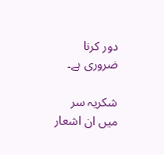دور کرنا ضروری ہے۔

شکریہ سر
میں ان اشعار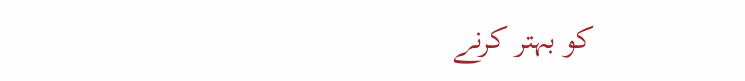کو بہتر کرنے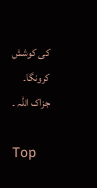کی کوشش کرونگا۔
جزاک اللہ ۔

Top